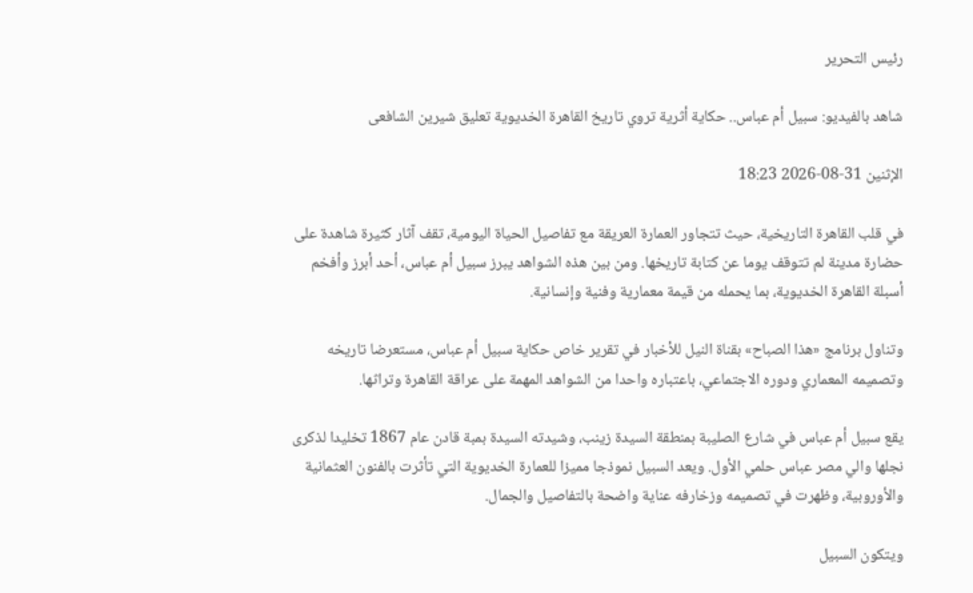رئيس التحرير

شاهد بالفيديو: سبيل أم عباس.. حكاية أثرية تروي تاريخ القاهرة الخديوية تعليق شيرين الشافعى

الإثنين 31-08-2026 18:23

في قلب القاهرة التاريخية، حيث تتجاور العمارة العريقة مع تفاصيل الحياة اليومية، تقف آثار كثيرة شاهدة على حضارة مدينة لم تتوقف يوما عن كتابة تاريخها. ومن بين هذه الشواهد يبرز سبيل أم عباس، أحد أبرز وأفخم أسبلة القاهرة الخديوية، بما يحمله من قيمة معمارية وفنية وإنسانية.

وتناول برنامج «هذا الصباح» بقناة النيل للأخبار في تقرير خاص حكاية سبيل أم عباس، مستعرضا تاريخه وتصميمه المعماري ودوره الاجتماعي، باعتباره واحدا من الشواهد المهمة على عراقة القاهرة وتراثها.

يقع سبيل أم عباس في شارع الصليبة بمنطقة السيدة زينب، وشيدته السيدة بمبة قادن عام 1867 تخليدا لذكرى نجلها والي مصر عباس حلمي الأول. ويعد السبيل نموذجا مميزا للعمارة الخديوية التي تأثرت بالفنون العثمانية والأوروبية، وظهرت في تصميمه وزخارفه عناية واضحة بالتفاصيل والجمال.

ويتكون السبيل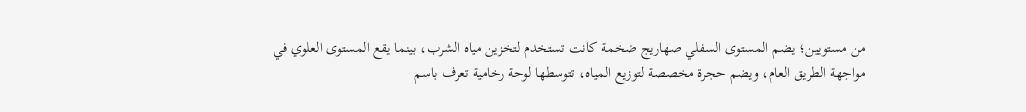من مستويين؛ يضم المستوى السفلي صهاريج ضخمة كانت تستخدم لتخزين مياه الشرب، بينما يقع المستوى العلوي في مواجهة الطريق العام، ويضم حجرة مخصصة لتوزيع المياه، تتوسطها لوحة رخامية تعرف باسم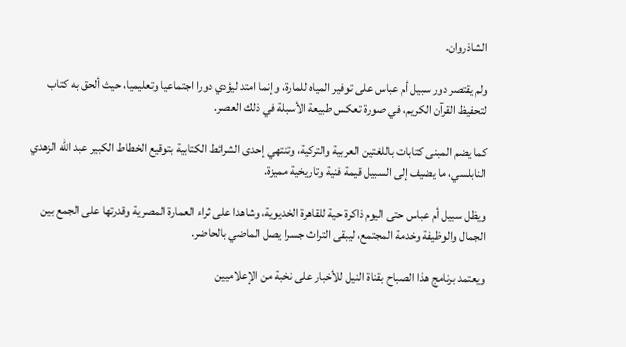الشاذروان.

ولم يقتصر دور سبيل أم عباس على توفير المياه للمارة، وإنما امتد ليؤدي دورا اجتماعيا وتعليميا، حيث ألحق به كتاب لتحفيظ القرآن الكريم، في صورة تعكس طبيعة الأسبلة في ذلك العصر.

كما يضم المبنى كتابات باللغتين العربية والتركية، وتنتهي إحدى الشرائط الكتابية بتوقيع الخطاط الكبير عبد الله الزهدي النابلسي، ما يضيف إلى السبيل قيمة فنية وتاريخية مميزة.

ويظل سبيل أم عباس حتى اليوم ذاكرة حية للقاهرة الخديوية، وشاهدا على ثراء العمارة المصرية وقدرتها على الجمع بين الجمال والوظيفة وخدمة المجتمع، ليبقى التراث جسرا يصل الماضي بالحاضر.

ويعتمد برنامج هذا الصباح بقناة النيل للأخبار على نخبة من الإعلاميين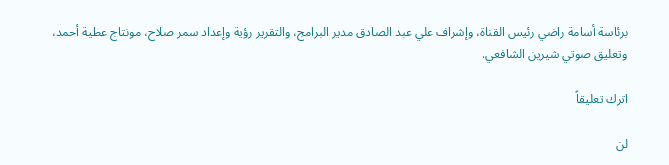برئاسة أسامة راضي رئيس القناة، وإشراف علي عبد الصادق مدير البرامج، والتقرير رؤية وإعداد سمر صلاح، مونتاج عطية أحمد، وتعليق صوتي شيرين الشافعي.

اترك تعليقاً

لن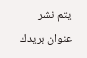يتم نشر عنوان بريدك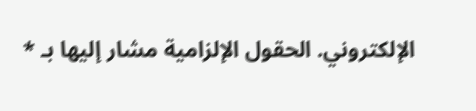الإلكتروني. الحقول الإلزامية مشار إليها بـ *